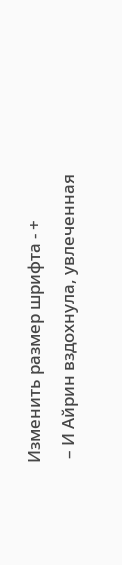Изменить размер шрифта - +
 – И Айрин вздохнула, увлеченная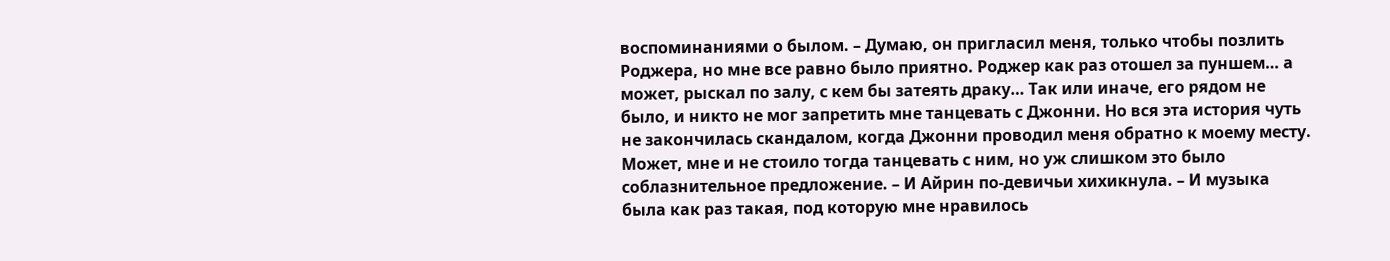воспоминаниями о былом. – Думаю, он пригласил меня, только чтобы позлить Роджера, но мне все равно было приятно. Роджер как раз отошел за пуншем… а может, рыскал по залу, с кем бы затеять драку… Так или иначе, его рядом не было, и никто не мог запретить мне танцевать с Джонни. Но вся эта история чуть не закончилась скандалом, когда Джонни проводил меня обратно к моему месту. Может, мне и не стоило тогда танцевать с ним, но уж слишком это было соблазнительное предложение. – И Айрин по-девичьи хихикнула. – И музыка была как раз такая, под которую мне нравилось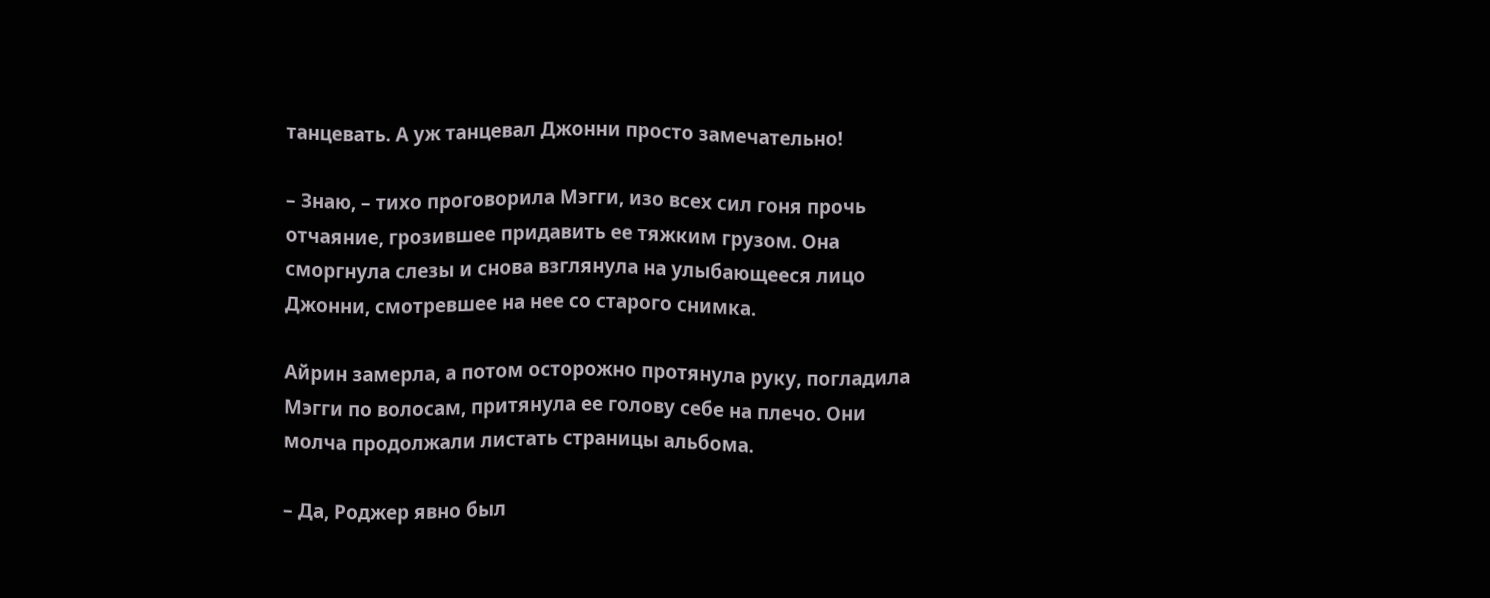танцевать. А уж танцевал Джонни просто замечательно!

– Знаю, – тихо проговорила Мэгги, изо всех сил гоня прочь отчаяние, грозившее придавить ее тяжким грузом. Она сморгнула слезы и снова взглянула на улыбающееся лицо Джонни, смотревшее на нее со старого снимка.

Айрин замерла, а потом осторожно протянула руку, погладила Мэгги по волосам, притянула ее голову себе на плечо. Они молча продолжали листать страницы альбома.

– Да, Роджер явно был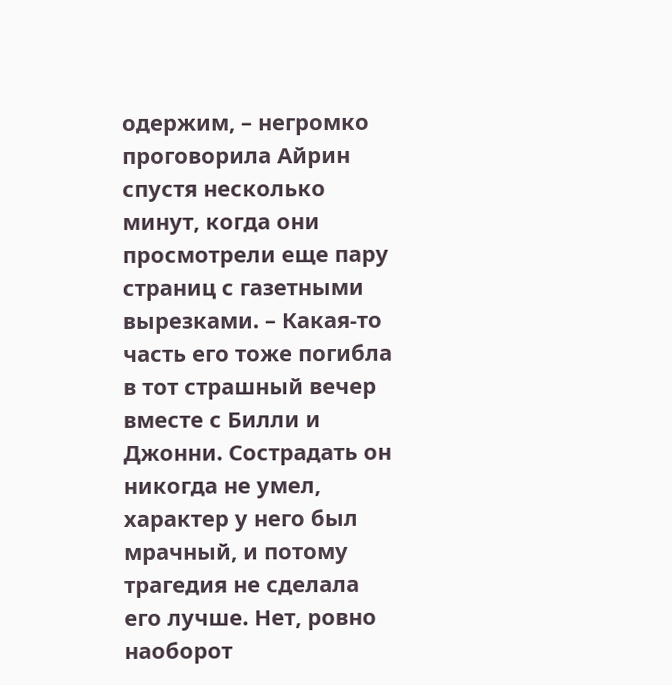одержим, – негромко проговорила Айрин спустя несколько минут, когда они просмотрели еще пару страниц с газетными вырезками. – Какая-то часть его тоже погибла в тот страшный вечер вместе с Билли и Джонни. Сострадать он никогда не умел, характер у него был мрачный, и потому трагедия не сделала его лучше. Нет, ровно наоборот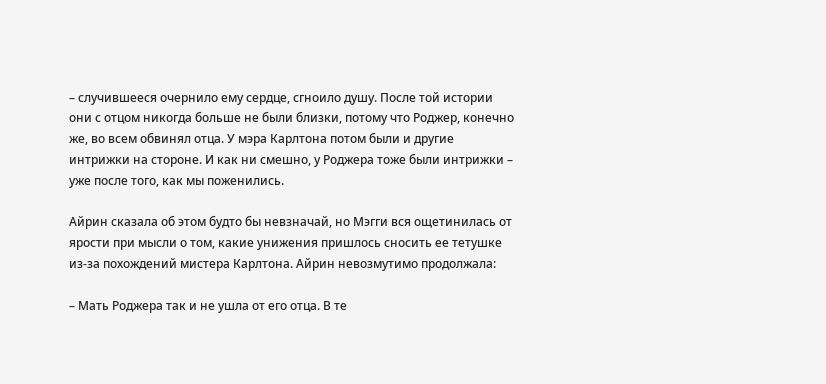– случившееся очернило ему сердце, сгноило душу. После той истории они с отцом никогда больше не были близки, потому что Роджер, конечно же, во всем обвинял отца. У мэра Карлтона потом были и другие интрижки на стороне. И как ни смешно, у Роджера тоже были интрижки – уже после того, как мы поженились.

Айрин сказала об этом будто бы невзначай, но Мэгги вся ощетинилась от ярости при мысли о том, какие унижения пришлось сносить ее тетушке из-за похождений мистера Карлтона. Айрин невозмутимо продолжала:

– Мать Роджера так и не ушла от его отца. В те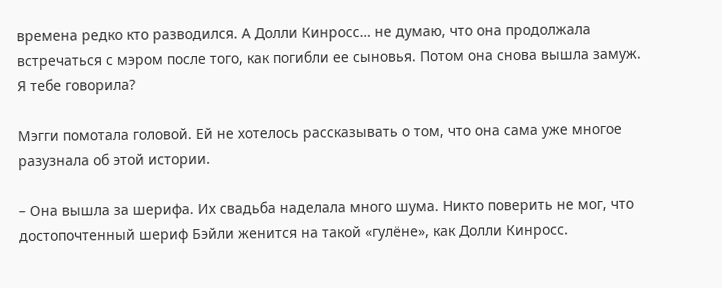времена редко кто разводился. А Долли Кинросс… не думаю, что она продолжала встречаться с мэром после того, как погибли ее сыновья. Потом она снова вышла замуж. Я тебе говорила?

Мэгги помотала головой. Ей не хотелось рассказывать о том, что она сама уже многое разузнала об этой истории.

– Она вышла за шерифа. Их свадьба наделала много шума. Никто поверить не мог, что достопочтенный шериф Бэйли женится на такой «гулёне», как Долли Кинросс.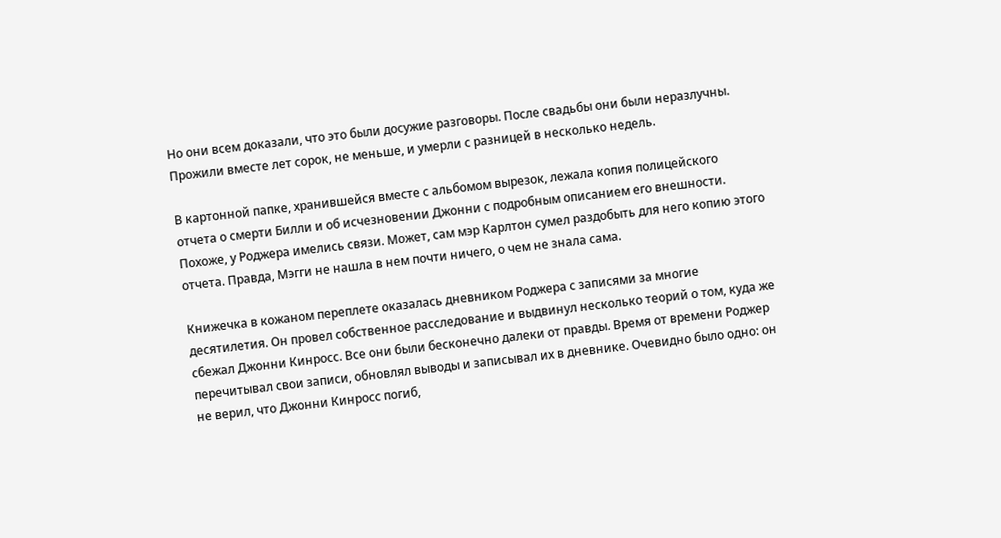Но они всем доказали, что это были досужие разговоры. После свадьбы они были неразлучны. Прожили вместе лет сорок, не меньше, и умерли с разницей в несколько недель.

В картонной папке, хранившейся вместе с альбомом вырезок, лежала копия полицейского отчета о смерти Билли и об исчезновении Джонни с подробным описанием его внешности. Похоже, у Роджера имелись связи. Может, сам мэр Карлтон сумел раздобыть для него копию этого отчета. Правда, Мэгги не нашла в нем почти ничего, о чем не знала сама.

Книжечка в кожаном переплете оказалась дневником Роджера с записями за многие десятилетия. Он провел собственное расследование и выдвинул несколько теорий о том, куда же сбежал Джонни Кинросс. Все они были бесконечно далеки от правды. Время от времени Роджер перечитывал свои записи, обновлял выводы и записывал их в дневнике. Очевидно было одно: он не верил, что Джонни Кинросс погиб,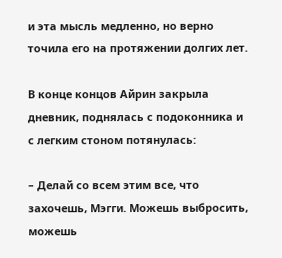и эта мысль медленно, но верно точила его на протяжении долгих лет.

В конце концов Айрин закрыла дневник, поднялась с подоконника и с легким стоном потянулась:

– Делай со всем этим все, что захочешь, Мэгги. Можешь выбросить, можешь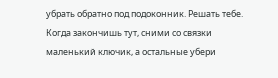убрать обратно под подоконник. Решать тебе. Когда закончишь тут, сними со связки маленький ключик, а остальные убери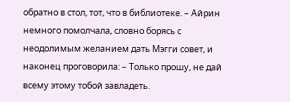обратно в стол, тот, что в библиотеке. – Айрин немного помолчала, словно борясь с неодолимым желанием дать Мэгги совет, и наконец проговорила: – Только прошу, не дай всему этому тобой завладеть.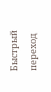Быстрый переход